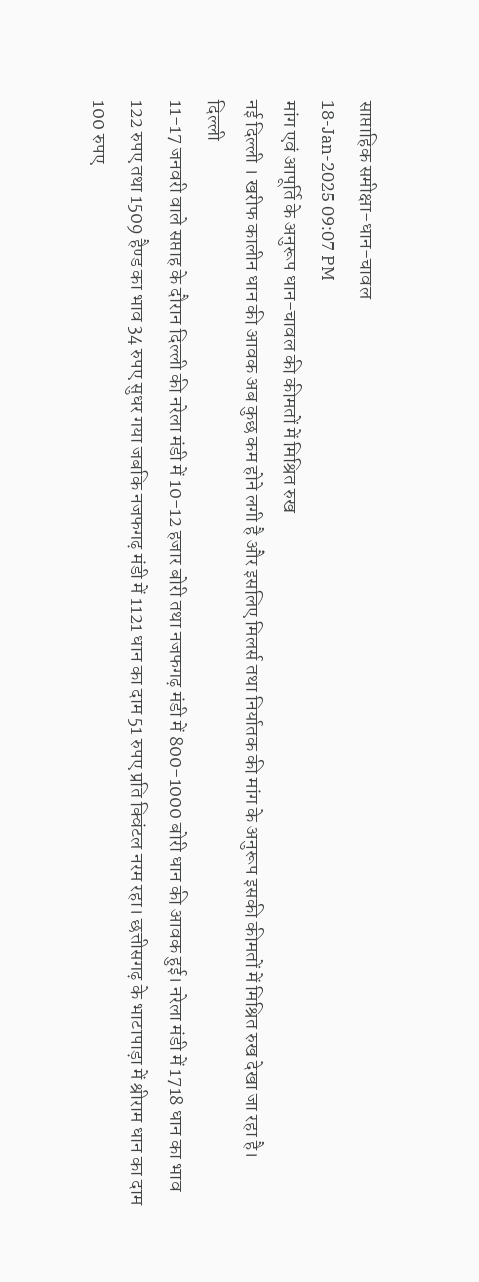साप्ताहिक समीक्षा-धान-चावल
18-Jan-2025 09:07 PM
मांग एवं आपूर्ति के अनुरूप धान-चावल की कीमतों में मिश्रित रुख
नई दिल्ली । खरीफ कालीन धान की आवक अब कुछ कम होने लगी है और इसलिए मिलर्स तथा निर्यातक की मांग के अनुरूप इसकी कीमतों में मिश्रित रुख देखा जा रहा है।
दिल्ली
11-17 जनवरी वाले सप्ताह के दौरान दिल्ली की नरेला मंडी में 10-12 हजार बोरी तथा नजफगढ़ मंडी में 800-1000 बोरी धान की आवक हुई। नरेला मंडी में 1718 धान का भाव 122 रुपए तथा 1509 हैण्ड का भाव 34 रुपए सुधर गया जबकि नजफगढ़ मंडी में 1121 धान का दाम 51 रुपए प्रति क्विंटल नरम रहा। छत्तीसगढ़ के भाटापाड़ा में श्रीराम धान का दाम 100 रुपए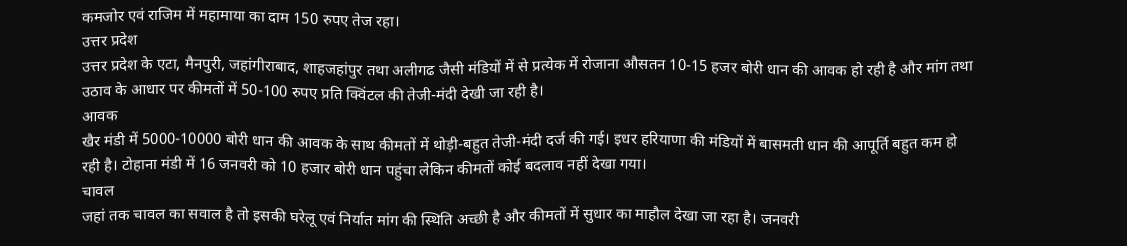कमजोर एवं राजिम में महामाया का दाम 150 रुपए तेज रहा।
उत्तर प्रदेश
उत्तर प्रदेश के एटा, मैनपुरी, जहांगीराबाद, शाहजहांपुर तथा अलीगढ जैसी मंडियों में से प्रत्येक में रोजाना औसतन 10-15 हजर बोरी धान की आवक हो रही है और मांग तथा उठाव के आधार पर कीमतों में 50-100 रुपए प्रति क्विंटल की तेजी-मंदी देखी जा रही है।
आवक
खैर मंडी में 5000-10000 बोरी धान की आवक के साथ कीमतों में थोड़ी-बहुत तेजी-मंदी दर्ज की गई। इधर हरियाणा की मंडियों में बासमती धान की आपूर्ति बहुत कम हो रही है। टोहाना मंडी में 16 जनवरी को 10 हजार बोरी धान पहुंचा लेकिन कीमतों कोई बदलाव नहीं देखा गया।
चावल
जहां तक चावल का सवाल है तो इसकी घरेलू एवं निर्यात मांग की स्थिति अच्छी है और कीमतों में सुधार का माहौल देखा जा रहा है। जनवरी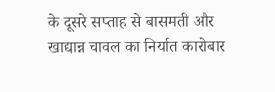के दूसरे सप्ताह से बासमती और खाद्यान्न चावल का निर्यात कारोबार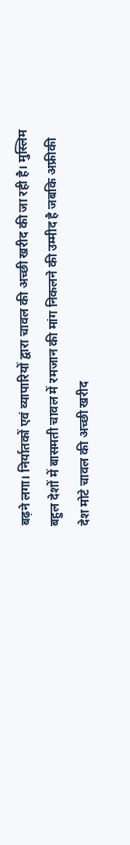बढ़ने लगा। निर्यातकों एवं व्यापारियों द्वारा चावल की अच्छी खरीद की जा रही है। मुस्लिम बहुल देशों में बासमती चावल में रमजान की मांग निकलने की उम्मीद है जबकि अफ्रीकी देश मोटे चावल की अच्छी खरीद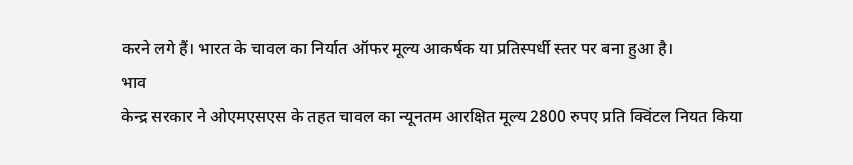करने लगे हैं। भारत के चावल का निर्यात ऑफर मूल्य आकर्षक या प्रतिस्पर्धी स्तर पर बना हुआ है।
भाव
केन्द्र सरकार ने ओएमएसएस के तहत चावल का न्यूनतम आरक्षित मूल्य 2800 रुपए प्रति क्विंटल नियत किया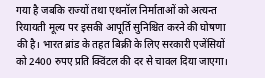गया है जबकि राज्यों तथा एथनॉल निर्माताओं को अत्यन्त रियायती मूल्य पर इसकी आपूर्ति सुनिश्चित करने की घोषणा की है। भारत ब्रांड के तहत बिक्री के लिए सरकारी एजेंसियों को 2400 रुपए प्रति क्विंटल की दर से चावल दिया जाएगा।